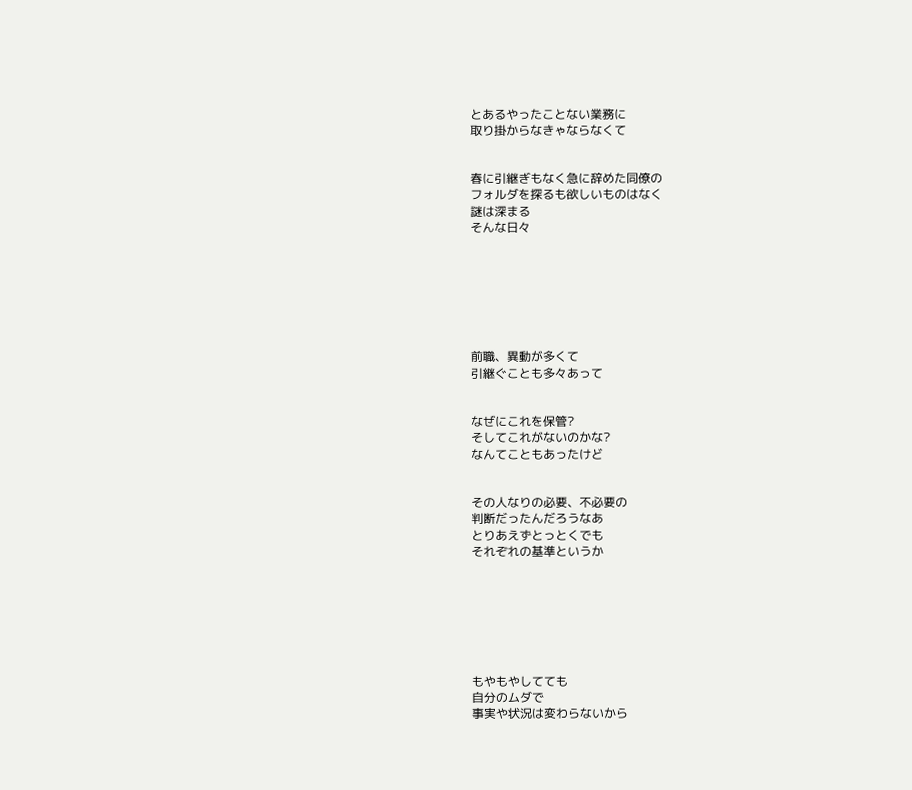とあるやったことない業務に
取り掛からなきゃならなくて


春に引継ぎもなく急に辞めた同僚の
フォルダを探るも欲しいものはなく
謎は深まる
そんな日々







前職、異動が多くて
引継ぐことも多々あって


なぜにこれを保管?
そしてこれがないのかな?
なんてこともあったけど


その人なりの必要、不必要の
判断だったんだろうなあ
とりあえずとっとくでも
それぞれの基準というか







もやもやしてても
自分のムダで
事実や状況は変わらないから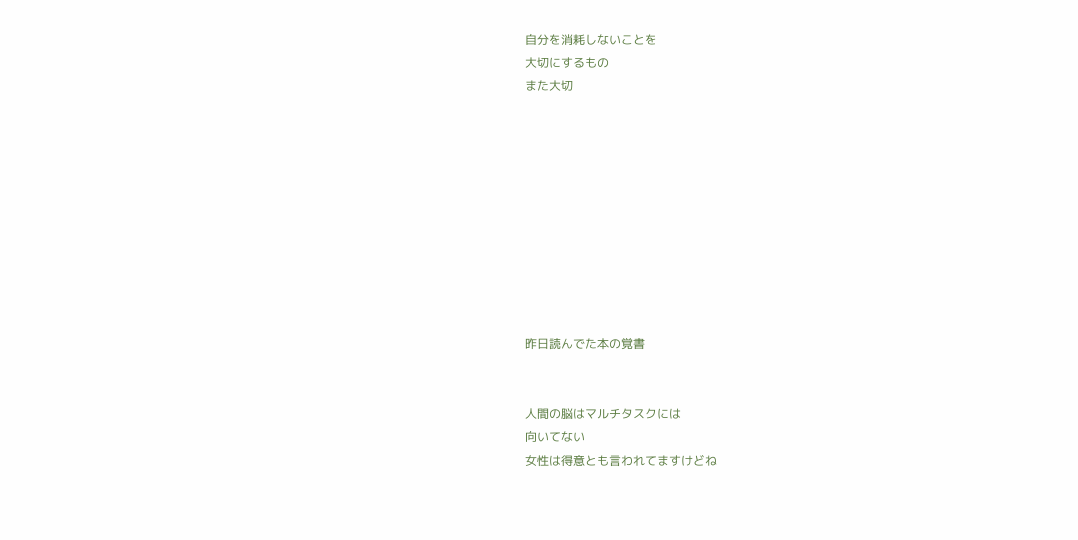自分を消耗しないことを
大切にするもの
また大切










昨日読んでた本の覚書


人間の脳はマルチタスクには
向いてない
女性は得意とも言われてますけどね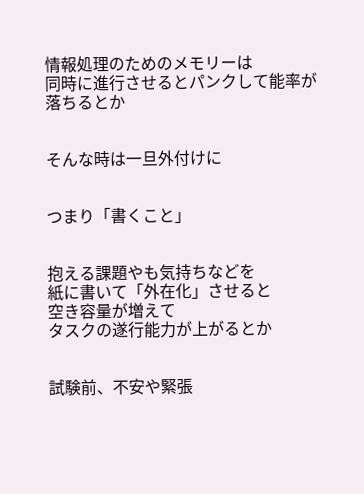情報処理のためのメモリーは
同時に進行させるとパンクして能率が
落ちるとか


そんな時は一旦外付けに


つまり「書くこと」


抱える課題やも気持ちなどを
紙に書いて「外在化」させると
空き容量が増えて
タスクの遂行能力が上がるとか


試験前、不安や緊張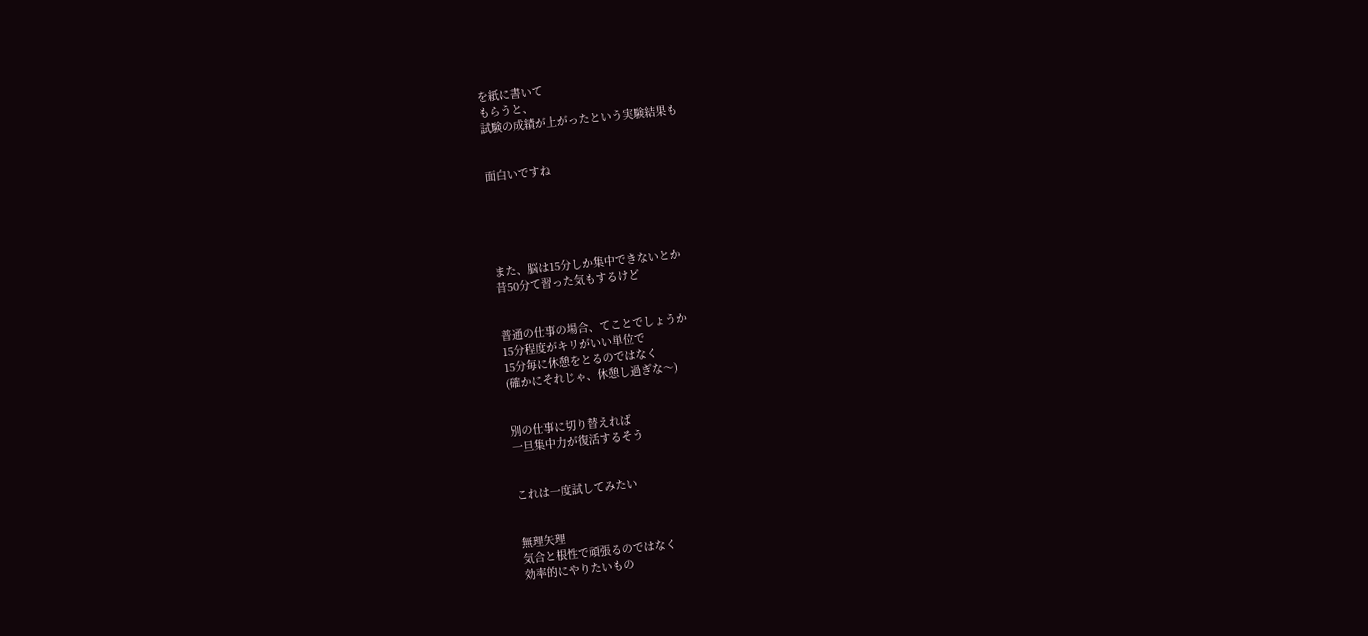を紙に書いて
もらうと、
試験の成績が上がったという実験結果も


面白いですね





また、脳は15分しか集中できないとか
昔50分て習った気もするけど


普通の仕事の場合、てことでしょうか
15分程度がキリがいい単位で
15分毎に休憩をとるのではなく
(確かにそれじゃ、休憩し過ぎな〜)


別の仕事に切り替えれば
一旦集中力が復活するそう


これは一度試してみたい


無理矢理
気合と根性で頑張るのではなく
効率的にやりたいもの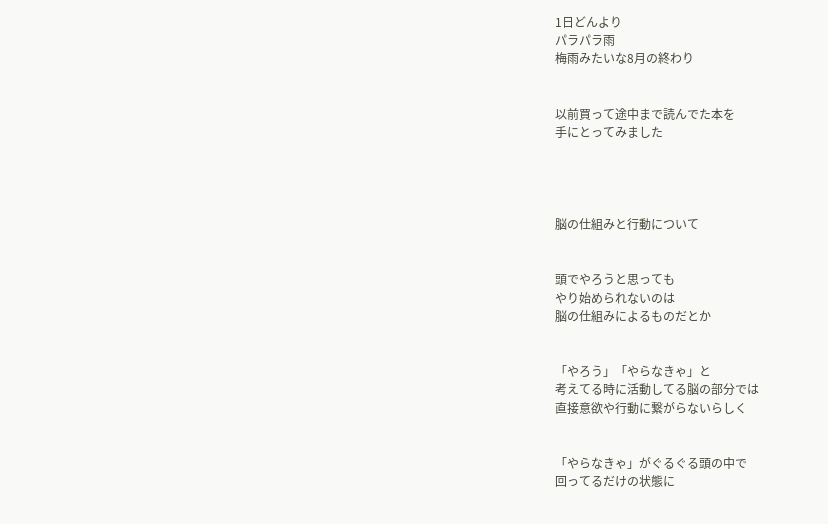1日どんより
パラパラ雨
梅雨みたいな8月の終わり


以前買って途中まで読んでた本を
手にとってみました




脳の仕組みと行動について


頭でやろうと思っても
やり始められないのは
脳の仕組みによるものだとか


「やろう」「やらなきゃ」と
考えてる時に活動してる脳の部分では
直接意欲や行動に繋がらないらしく


「やらなきゃ」がぐるぐる頭の中で
回ってるだけの状態に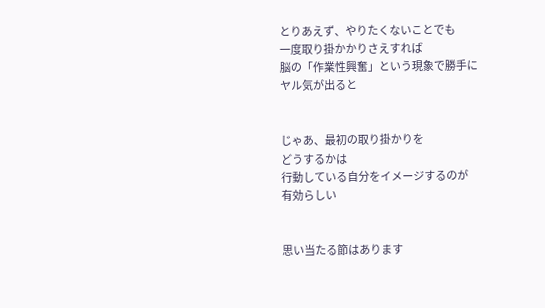とりあえず、やりたくないことでも
一度取り掛かかりさえすれば
脳の「作業性興奮」という現象で勝手に
ヤル気が出ると


じゃあ、最初の取り掛かりを
どうするかは
行動している自分をイメージするのが
有効らしい


思い当たる節はあります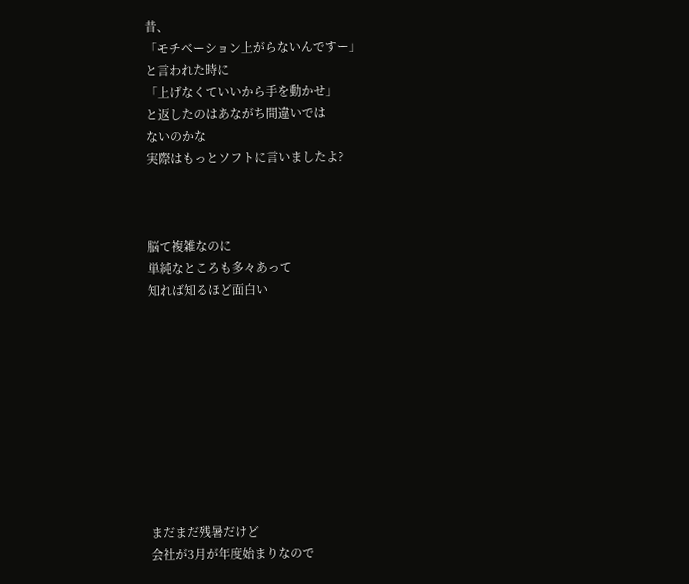昔、
「モチベーション上がらないんですー」
と言われた時に
「上げなくていいから手を動かせ」
と返したのはあながち間違いでは
ないのかな
実際はもっとソフトに言いましたよ?



脳て複雑なのに
単純なところも多々あって
知れば知るほど面白い










まだまだ残暑だけど
会社が3月が年度始まりなので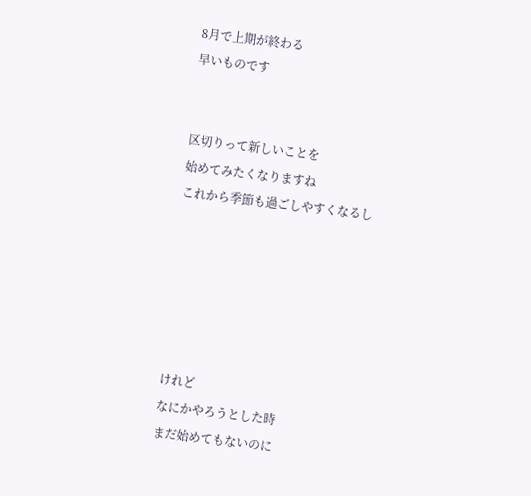8月で上期が終わる
早いものです


区切りって新しいことを
始めてみたくなりますね
これから季節も過ごしやすくなるし






けれど
なにかやろうとした時
まだ始めてもないのに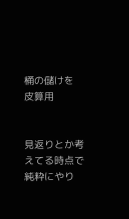桶の儲けを
皮算用


見返りとか考えてる時点で
純粋にやり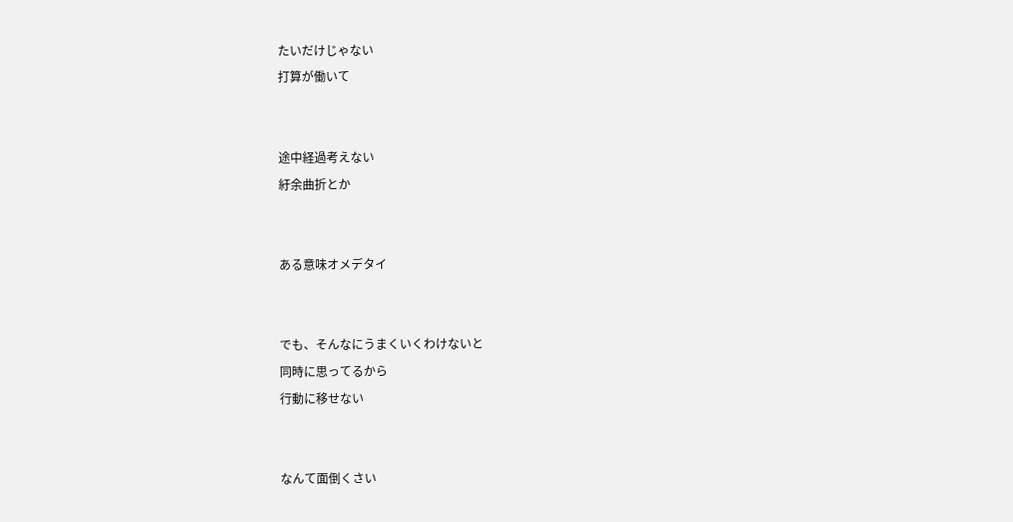たいだけじゃない
打算が働いて


途中経過考えない
紆余曲折とか


ある意味オメデタイ


でも、そんなにうまくいくわけないと
同時に思ってるから
行動に移せない


なんて面倒くさい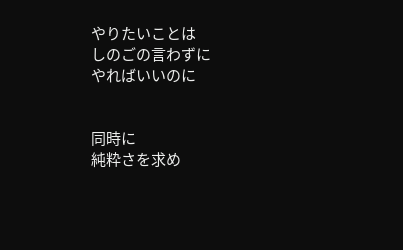やりたいことは
しのごの言わずに
やればいいのに


同時に
純粋さを求め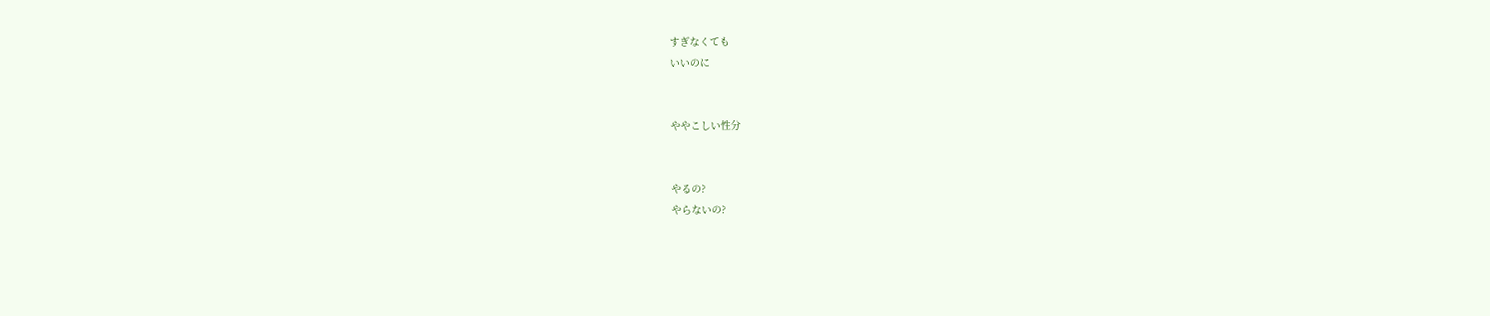すぎなくても
いいのに


ややこしい性分


やるの?
やらないの?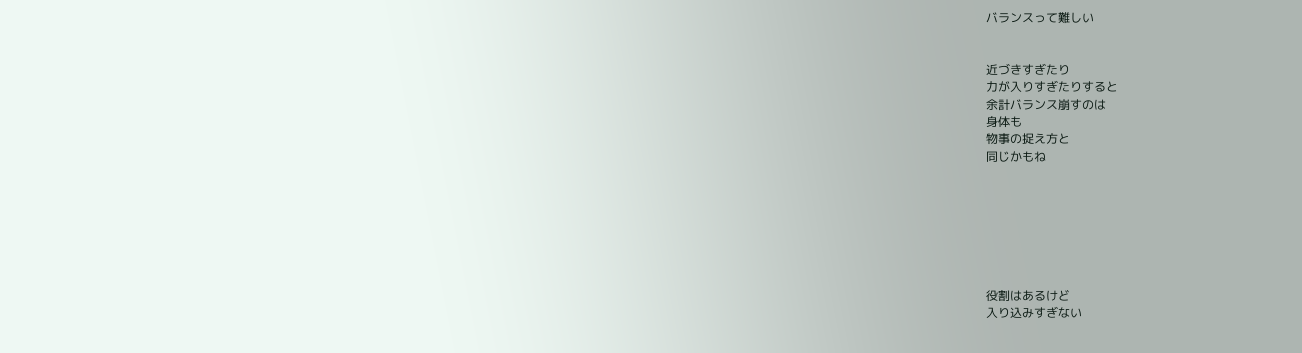バランスって難しい


近づきすぎたり
力が入りすぎたりすると
余計バランス崩すのは
身体も
物事の捉え方と
同じかもね







役割はあるけど
入り込みすぎない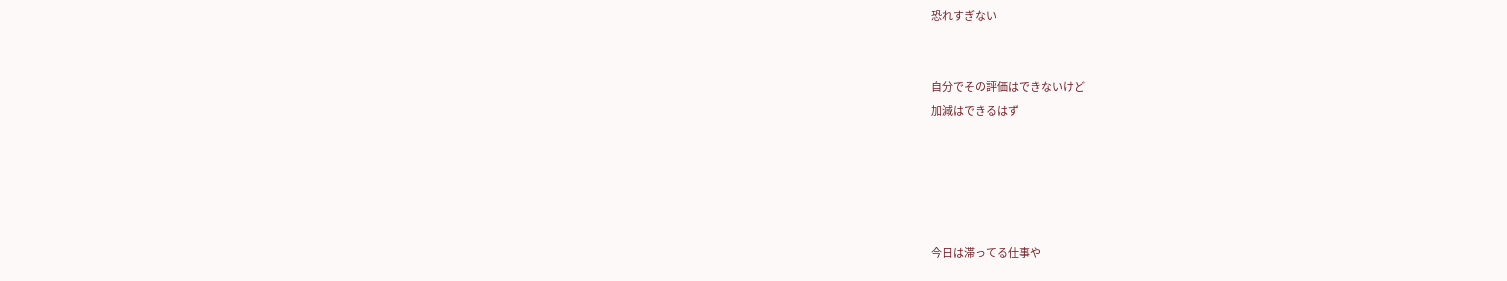恐れすぎない


自分でその評価はできないけど
加減はできるはず





今日は滞ってる仕事や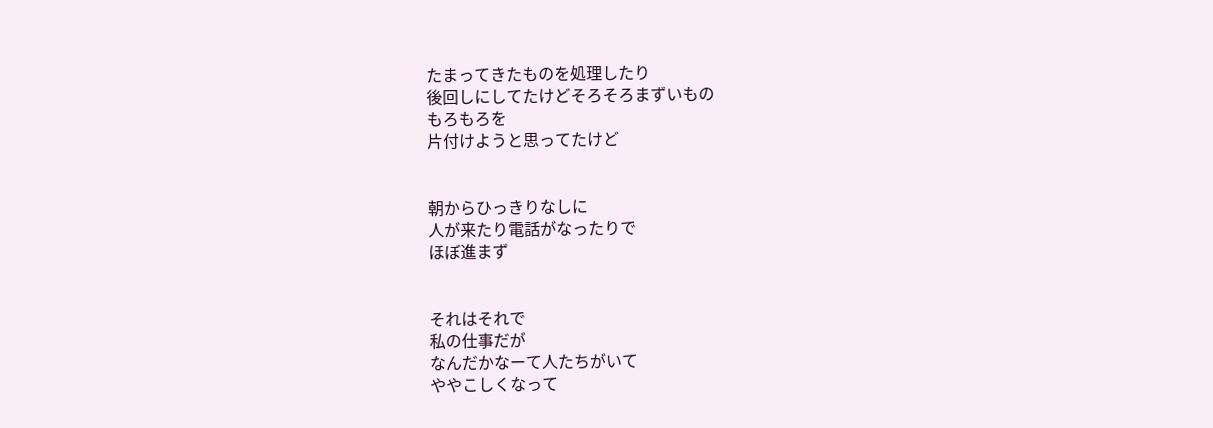たまってきたものを処理したり
後回しにしてたけどそろそろまずいもの
もろもろを
片付けようと思ってたけど


朝からひっきりなしに
人が来たり電話がなったりで
ほぼ進まず


それはそれで
私の仕事だが
なんだかなーて人たちがいて
ややこしくなって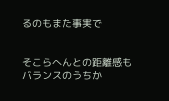るのもまた事実で


そこらへんとの距離感も
バランスのうちか